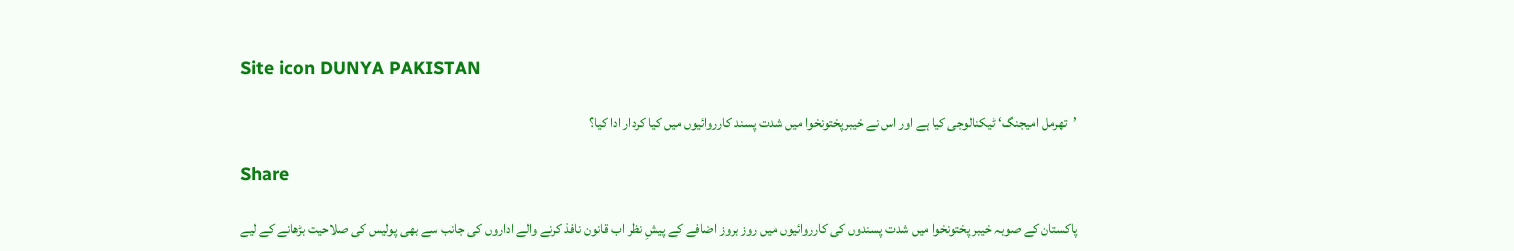Site icon DUNYA PAKISTAN

’تھرمل امیجنگ‘ ٹیکنالوجی کیا ہے اور اس نے خیبرپختونخوا میں شدت پسند کارروائیوں میں کیا کردار ادا کیا؟

Share

پاکستان کے صوبہ خیبر پختونخوا میں شدت پسندوں کی کارروائیوں میں روز بروز اضافے کے پیشِ نظر اب قانون نافذ کرنے والے اداروں کی جانب سے بھی پولیس کی صلاحیت بڑھانے کے لیے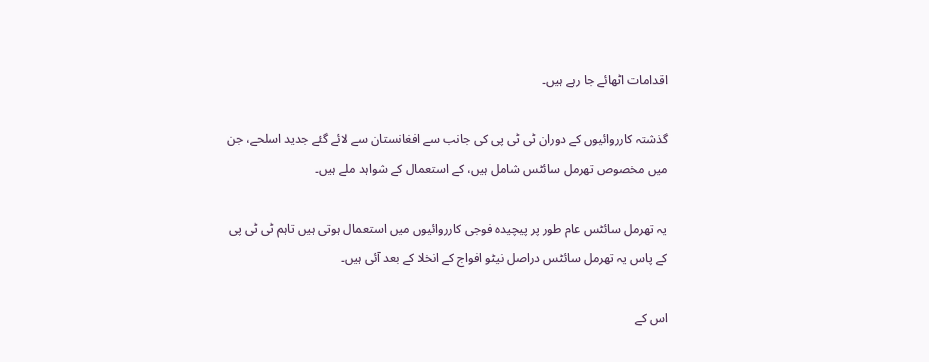اقدامات اٹھائے جا رہے ہیں۔

گذشتہ کارروائیوں کے دوران ٹی ٹی پی کی جانب سے افغانستان سے لائے گئے جدید اسلحے، جن میں مخصوص تھرمل سائٹس شامل ہیں، کے استعمال کے شواہد ملے ہیں۔

یہ تھرمل سائٹس عام طور پر پیچیدہ فوجی کارروائیوں میں استعمال ہوتی ہیں تاہم ٹی ٹی پی کے پاس یہ تھرمل سائٹس دراصل نیٹو افواج کے انخلا کے بعد آئی ہیں۔

اس کے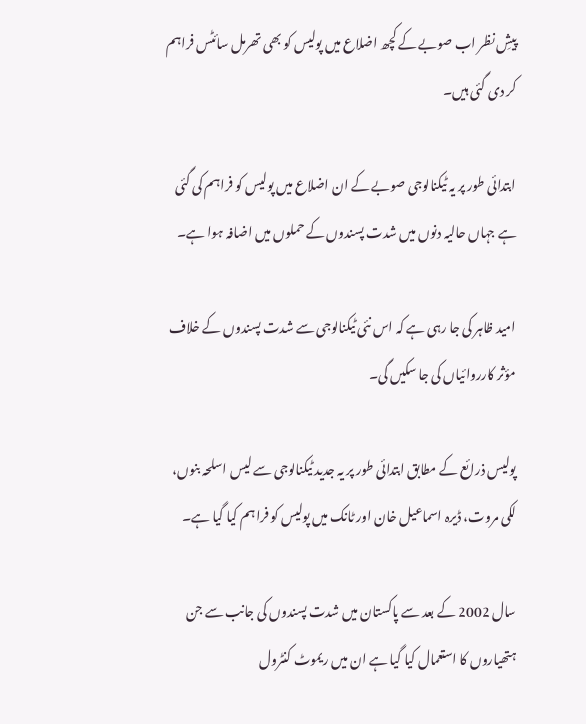پیشِ نظر اب صوبے کے کچھ اضلاع میں پولیس کو بھی تھرمل سائٹس فراہم کر دی گئی ہیں۔

ابتدائی طور پر یہ ٹیکنالوجی صوبے کے ان اضلاع میں پولیس کو فراہم کی گئی ہے جہاں حالیہ دنوں میں شدت پسندوں کے حملوں میں اضافہ ہوا ہے۔

امید ظاہر کی جا رہی ہے کہ اس نئی ٹیکنالوجی سے شدت پسندوں کے خلاف مؤثر کارروائیاں کی جا سکیں گی۔

پولیس ذرائع کے مطابق ابتدائی طور پر یہ جدید ٹیکنالوجی سے لیس اسلحہ بنوں، لکی مروت، ڈیرہ اسماعیل خان اور ٹانک میں پولیس کو فراہم کیا گیا ہے۔

سال 2002 کے بعد سے پاکستان میں شدت پسندوں کی جانب سے جن ہتھیاروں کا استعمال کیا گیا ہے ان میں ریموٹ کنٹرول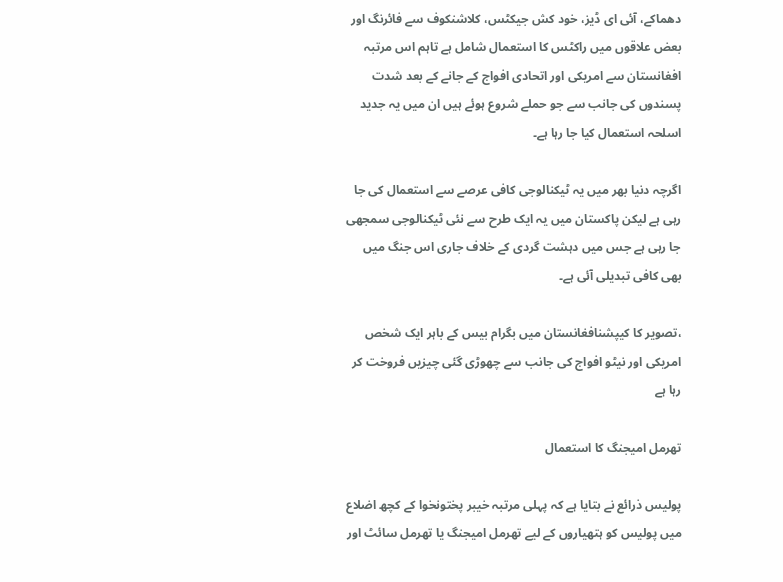دھماکے، آئی ای ڈیز، خود کش جیکٹس، کلاشنکوف سے فائرنگ اور بعض علاقوں میں راکٹس کا استعمال شامل ہے تاہم اس مرتبہ افغانستان سے امریکی اور اتحادی افواج کے جانے کے بعد شدت پسندوں کی جانب سے جو حملے شروع ہوئے ہیں ان میں یہ جدید اسلحہ استعمال کیا جا رہا ہے۔

اگرچہ دنیا بھر میں یہ ٹیکنالوجی کافی عرصے سے استعمال کی جا رہی ہے لیکن پاکستان میں یہ ایک طرح سے نئی ٹیکنالوجی سمجھی جا رہی ہے جس میں دہشت گردی کے خلاف جاری اس جنگ میں بھی کافی تبدیلی آئی ہے۔

،تصویر کا کیپشنافغانستان میں بگرام بیس کے باہر ایک شخص امریکی اور نیٹو افواج کی جانب سے چھوڑی گئی چیزیں فروخت کر رہا ہے

تھرمل امیجنگ کا استعمال

پولیس ذرائع نے بتایا ہے کہ پہلی مرتبہ خیبر پختونخوا کے کچھ اضلاع میں پولیس کو ہتھیاروں کے لیے تھرمل امیجنگ یا تھرمل سائٹ اور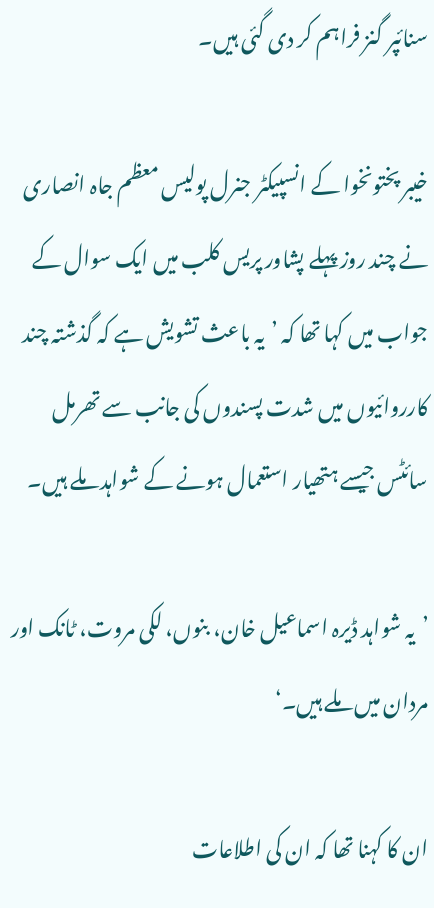سنائپر گنز فراہم کر دی گئی ہیں۔

خیبر پختونخوا کے انسپیکٹر جنرل پولیس معظم جاہ انصاری نے چند روز پہلے پشاور پریس کلب میں ایک سوال کے جواب میں کہا تھا کہ ’یہ باعث تشویش ہے کہ گذشتہ چند کارروائیوں میں شدت پسندوں کی جانب سے تھرمل سائٹس جیسے ہتھیار استعمال ہونے کے شواہد ملے ہیں۔

’یہ شواہد ڈیرہ اسماعیل خان، بنوں، لکی مروت، ٹانک اور مردان میں ملے ہیں۔‘

ان کا کہنا تھا کہ ان کی اطلاعات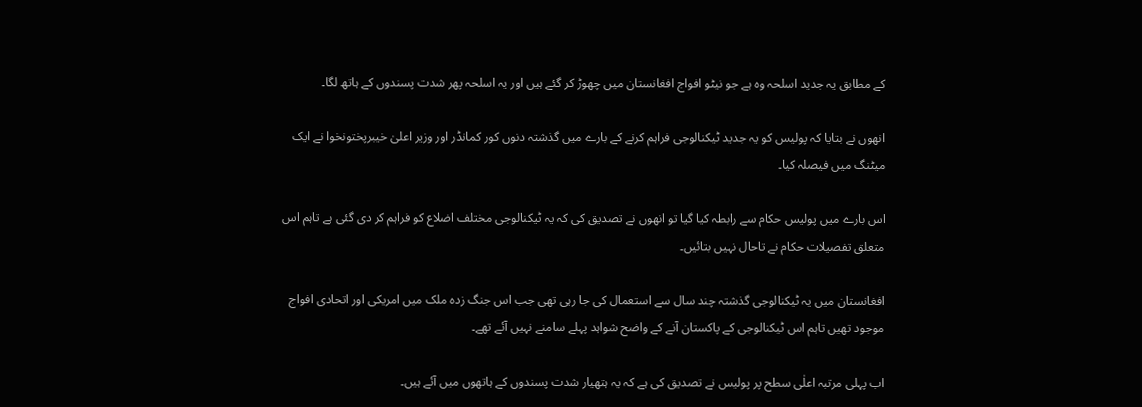کے مطابق یہ جدید اسلحہ وہ ہے جو نیٹو افواج افغانستان میں چھوڑ کر گئے ہیں اور یہ اسلحہ پھر شدت پسندوں کے ہاتھ لگا۔

انھوں نے بتایا کہ پولیس کو یہ جدید ٹیکنالوجی فراہم کرنے کے بارے میں گذشتہ دنوں کور کمانڈر اور وزیر اعلیٰ خیبرپختونخوا نے ایک میٹنگ میں فیصلہ کیا۔

اس بارے میں پولیس حکام سے رابطہ کیا گیا تو انھوں نے تصدیق کی کہ یہ ٹیکنالوجی مختلف اضلاع کو فراہم کر دی گئی ہے تاہم اس متعلق تفصیلات حکام نے تاحال نہیں بتائیں۔

افغانستان میں یہ ٹیکنالوجی گذشتہ چند سال سے استعمال کی جا رہی تھی جب اس جنگ زدہ ملک میں امریکی اور اتحادی افواج موجود تھیں تاہم اس ٹیکنالوجی کے پاکستان آنے کے واضح شواہد پہلے سامنے نہیں آئے تھے۔

اب پہلی مرتبہ اعلٰی سطح پر پولیس نے تصدیق کی ہے کہ یہ ہتھیار شدت پسندوں کے ہاتھوں میں آئے ہیں۔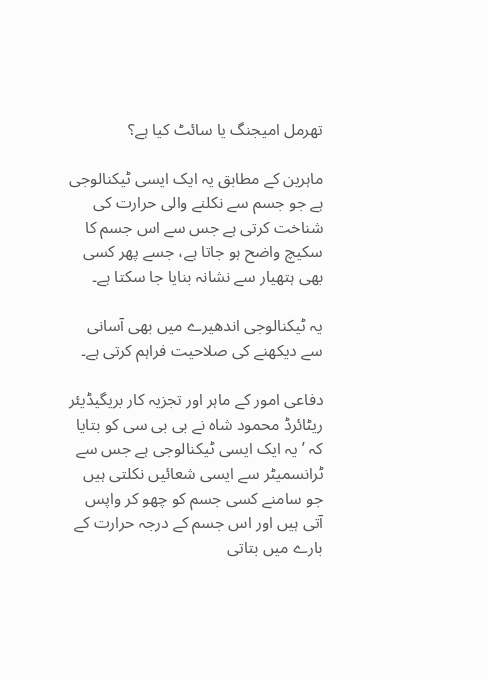تھرمل امیجنگ یا سائٹ کیا ہے؟

ماہرین کے مطابق یہ ایک ایسی ٹیکنالوجی ہے جو جسم سے نکلنے والی حرارت کی شناخت کرتی ہے جس سے اس جسم کا سکیچ واضح ہو جاتا ہے، جسے پھر کسی بھی ہتھیار سے نشانہ بنایا جا سکتا ہے۔

یہ ٹیکنالوجی اندھیرے میں بھی آسانی سے دیکھنے کی صلاحیت فراہم کرتی ہے۔

دفاعی امور کے ماہر اور تجزیہ کار بریگیڈیئر ریٹائرڈ محمود شاہ نے بی بی سی کو بتایا کہ ’یہ ایک ایسی ٹیکنالوجی ہے جس سے ٹرانسمیٹر سے ایسی شعائیں نکلتی ہیں جو سامنے کسی جسم کو چھو کر واپس آتی ہیں اور اس جسم کے درجہ حرارت کے بارے میں بتاتی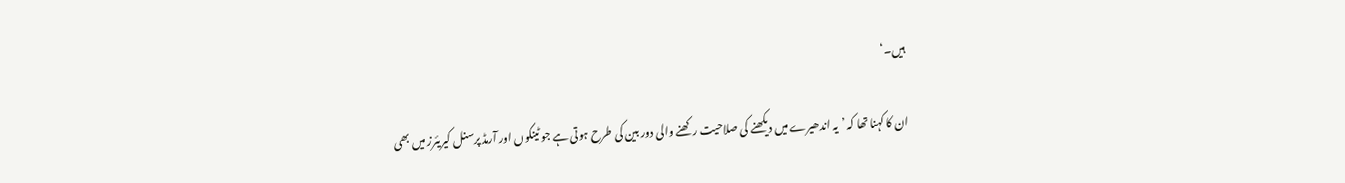ہیں۔‘

ان کا کہنا تھا کہ ’یہ اندھیرے میں دیکھنے کی صلاحیت رکھنے والی دور بین کی طرح ہوتی ہے جو ٹینکوں اور آرمڈ پرسنل کیریئرز میں بھی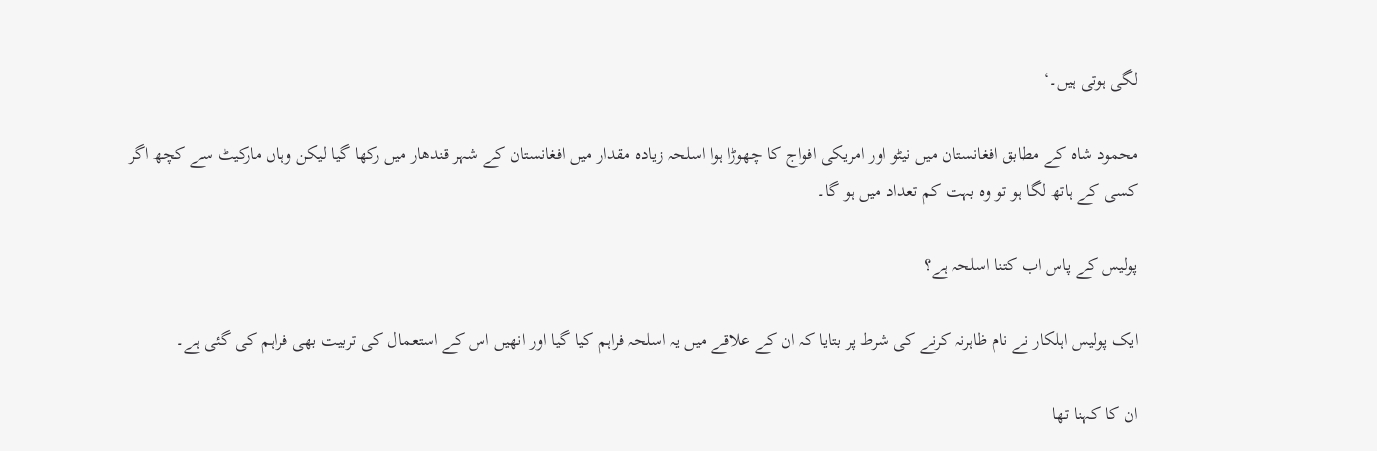لگی ہوتی ہیں۔‘

محمود شاہ کے مطابق افغانستان میں نیٹو اور امریکی افواج کا چھوڑا ہوا اسلحہ زیادہ مقدار میں افغانستان کے شہر قندھار میں رکھا گیا لیکن وہاں مارکیٹ سے کچھ اگر کسی کے ہاتھ لگا ہو تو وہ بہت کم تعداد میں ہو گا۔

پولیس کے پاس اب کتنا اسلحہ ہے؟

ایک پولیس اہلکار نے نام ظاہرنہ کرنے کی شرط پر بتایا کہ ان کے علاقے میں یہ اسلحہ فراہم کیا گیا اور انھیں اس کے استعمال کی تربیت بھی فراہم کی گئی ہے۔

ان کا کہنا تھا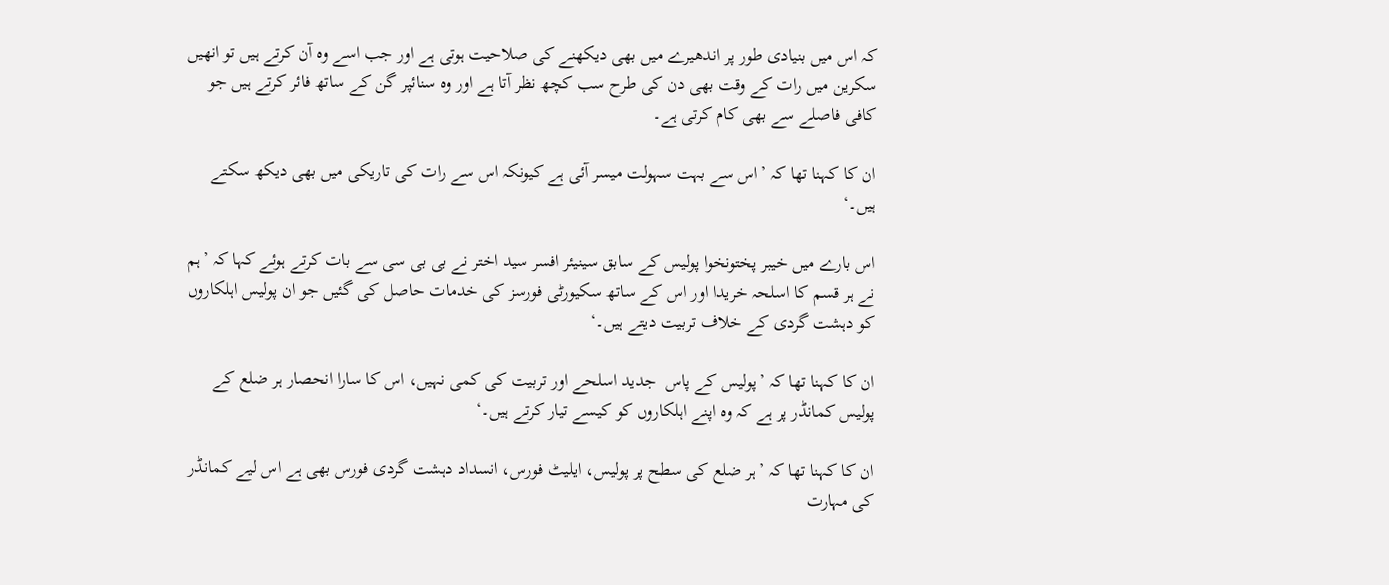کہ اس میں بنیادی طور پر اندھیرے میں بھی دیکھنے کی صلاحیت ہوتی ہے اور جب اسے وہ آن کرتے ہیں تو انھیں سکرین میں رات کے وقت بھی دن کی طرح سب کچھ نظر آتا ہے اور وہ سنائپر گن کے ساتھ فائر کرتے ہیں جو کافی فاصلے سے بھی کام کرتی ہے۔

ان کا کہنا تھا کہ ’اس سے بہت سہولت میسر آئی ہے کیونکہ اس سے رات کی تاریکی میں بھی دیکھ سکتے ہیں۔‘

اس بارے میں خیبر پختونخوا پولیس کے سابق سینیئر افسر سید اختر نے بی بی سی سے بات کرتے ہوئے کہا کہ ’ہم نے ہر قسم کا اسلحہ خریدا اور اس کے ساتھ سکیورٹی فورسز کی خدمات حاصل کی گئیں جو ان پولیس اہلکاروں کو دہشت گردی کے خلاف تربیت دیتے ہیں۔‘

ان کا کہنا تھا کہ ’پولیس کے پاس  جدید اسلحے اور تربیت کی کمی نہیں، اس کا سارا انحصار ہر ضلع کے پولیس کمانڈر پر ہے کہ وہ اپنے اہلکاروں کو کیسے تیار کرتے ہیں۔‘

ان کا کہنا تھا کہ ’ہر ضلع کی سطح پر پولیس، ایلیٹ فورس، انسداد دہشت گردی فورس بھی ہے اس لیے کمانڈر کی مہارت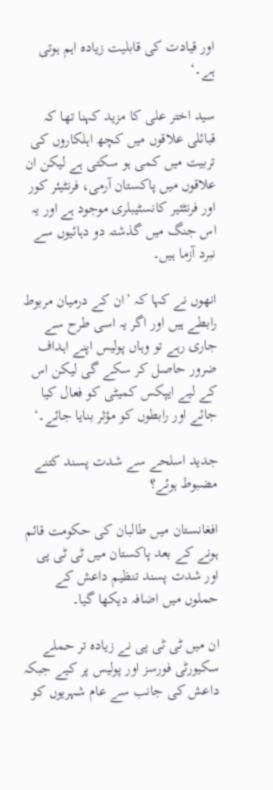اور قیادت کی قابلیت زیادہ اہم ہوتی ہے۔‘

سید اختر علی کا مزید کہنا تھا کہ قبائلی علاقوں میں کچھ اہلکاروں کی تربیت میں کمی ہو سکتی ہے لیکن ان علاقوں میں پاکستان آرمی، فرنٹیئر کور اور فرنٹئیر کانسٹیبلری موجود ہے اور یہ اس جنگ میں گذشتہ دو دہائیوں سے نبرد آزما ہیں۔

انھوں نے کہا کہ ’ان کے درمیان مربوط رابطے ہیں اور اگر یہ اسی طرح سے جاری رہے تو وہاں پولیس اپنے اہداف ضرور حاصل کر سکے گی لیکن اس کے لیے ایپکس کمیٹی کو فعال کیا جائے اور رابطوں کو مؤثر بنایا جائے۔‘

جدید اسلحے سے شدت پسند کتنے مضبوط ہوئے؟

افغانستان میں طالبان کی حکومت قائم ہونے کے بعد پاکستان میں ٹی ٹی پی اور شدت پسند تنظیم داعش کے حملوں میں اضافہ دیکھا گیا۔

ان میں ٹی ٹی پی نے زیادہ تر حملے سکیورٹی فورسز اور پولیس پر کیے جبکہ داعش کی جانب سے عام شہریوں کو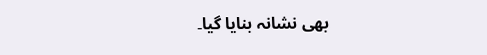بھی نشانہ بنایا گیا۔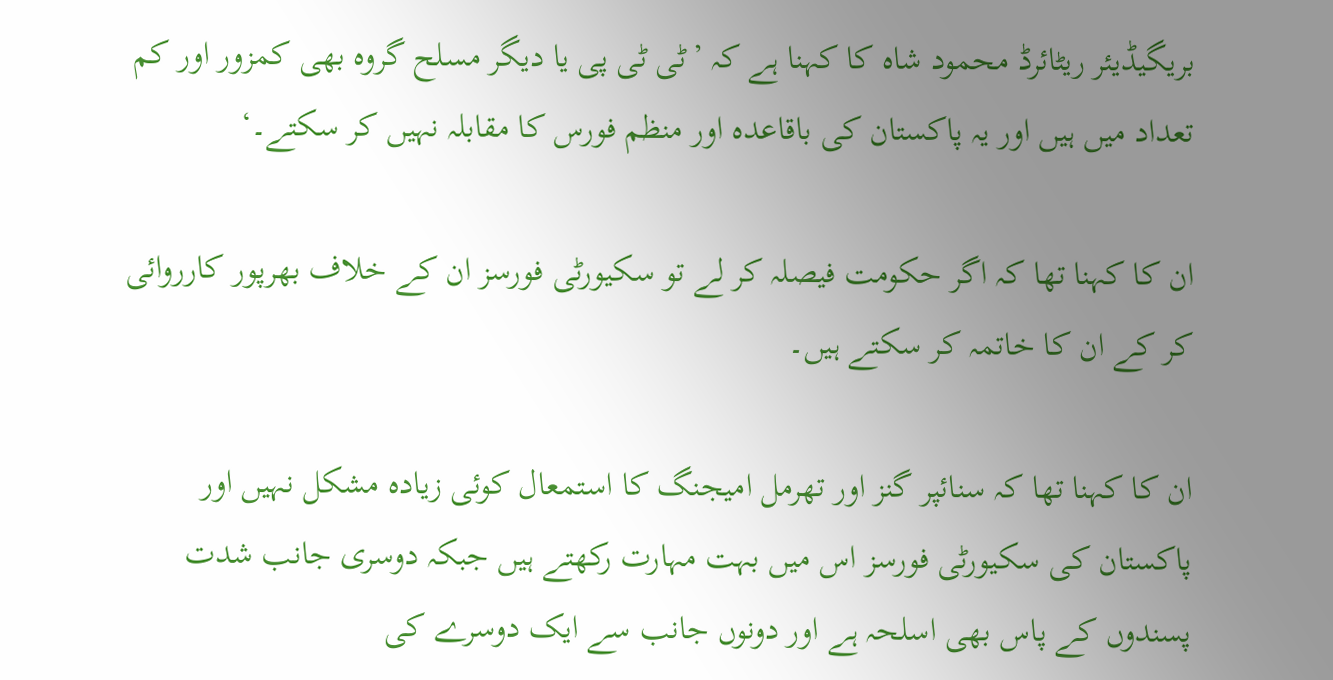بریگیڈیئر ریٹائرڈ محمود شاہ کا کہنا ہے کہ ’ٹی ٹی پی یا دیگر مسلح گروہ بھی کمزور اور کم تعداد میں ہیں اور یہ پاکستان کی باقاعدہ اور منظم فورس کا مقابلہ نہیں کر سکتے۔‘

ان کا کہنا تھا کہ اگر حکومت فیصلہ کر لے تو سکیورٹی فورسز ان کے خلاف بھرپور کارروائی کر کے ان کا خاتمہ کر سکتے ہیں۔

ان کا کہنا تھا کہ سنائپر گنز اور تھرمل امیجنگ کا استمعال کوئی زیادہ مشکل نہیں اور پاکستان کی سکیورٹی فورسز اس میں بہت مہارت رکھتے ہیں جبکہ دوسری جانب شدت پسندوں کے پاس بھی اسلحہ ہے اور دونوں جانب سے ایک دوسرے کی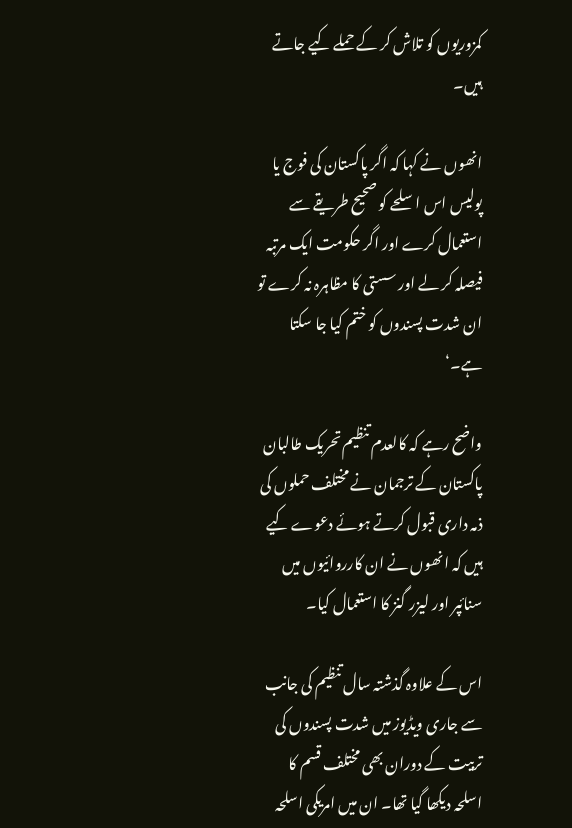کمزوریوں کو تلاش کر کے حملے کیے جاتے ہیں۔

انھوں نے کہا کہ اگر پاکستان کی فوج یا پولیس اس اسلحے کو صحیح طریقے سے استعمال کرے اور اگر حکومت ایک مرتبہ فیصلہ کر لے اور سستی کا مظاہرہ نہ کرے تو ان شدت پسندوں کو ختم کیا جا سکتا ہے۔‘

واضح رہے کہ کالعدم تنظیم تحریک طالبان پاکستان کے ترجمان نے مختلف حملوں کی ذمہ داری قبول کرتے ہوئے دعوے کیے ہیں کہ انھوں نے ان کارروائیوں میں سنائپر اور لیزر گنز کا استعمال کیا۔

اس کے علاوہ گذشتہ سال تنظیم کی جانب سے جاری ویڈیوز میں شدت پسندوں کی تربیت کے دوران بھی مختلف قسم کا اسلحہ دیکھا گیا تھا۔ ان میں امریکی اسلحہ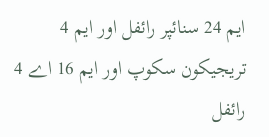ایم 24 سنائپر رائفل اور ایم 4 تریجیکون سکوپ اور ایم 16 اے 4 رائفل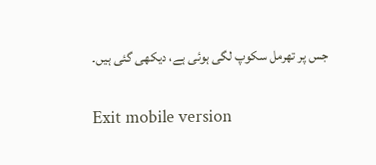جس پر تھرمل سکوپ لگی ہوئی ہے، دیکھی گئی ہیں۔

Exit mobile version